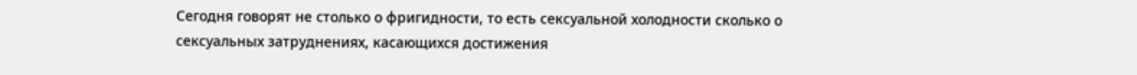Сегодня говорят не столько о фригидности, то есть сексуальной холодности сколько о сексуальных затруднениях, касающихся достижения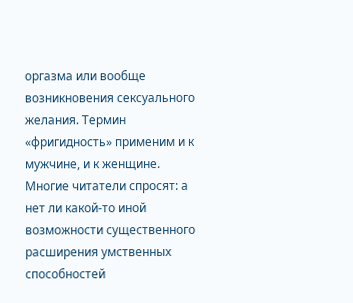оргазма или вообще возникновения сексуального желания. Термин «фригидность» применим и к мужчине, и к женщине.
Многие читатели спросят: а нет ли какой-то иной возможности существенного расширения умственных способностей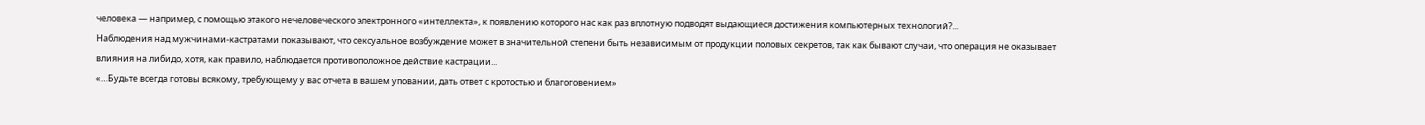человека — например, с помощью этакого нечеловеческого электронного «интеллекта», к появлению которого нас как раз вплотную подводят выдающиеся достижения компьютерных технологий?...
Наблюдения над мужчинами-кастратами показывают, что сексуальное возбуждение может в значительной степени быть независимым от продукции половых секретов, так как бывают случаи, что операция не оказывает влияния на либидо, хотя, как правило, наблюдается противоположное действие кастрации...
«…Будьте всегда готовы всякому, требующему у вас отчета в вашем уповании, дать ответ с кротостью и благоговением»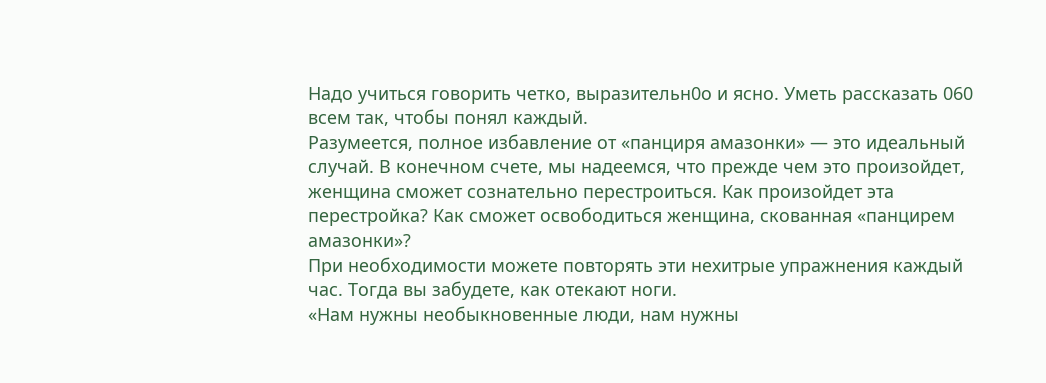Надо учиться говорить четко, выразительн0о и ясно. Уметь рассказать 060 всем так, чтобы понял каждый.
Разумеется, полное избавление от «панциря амазонки» — это идеальный случай. В конечном счете, мы надеемся, что прежде чем это произойдет, женщина сможет сознательно перестроиться. Как произойдет эта перестройка? Как сможет освободиться женщина, скованная «панцирем амазонки»?
При необходимости можете повторять эти нехитрые упражнения каждый час. Тогда вы забудете, как отекают ноги.
«Нам нужны необыкновенные люди, нам нужны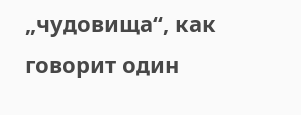„чудовища“, как говорит один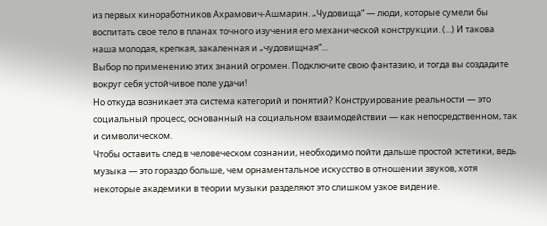из первых киноработников Ахрамович-Ашмарин. „Чудовища“ — люди, которые сумели бы воспитать свое тело в планах точного изучения его механической конструкции. (...) И такова наша молодая, крепкая, закаленная и „чудовищная“...
Выбор по применению этих знаний огромен. Подключите свою фантазию, и тогда вы создадите вокруг себя устойчивое поле удачи!
Но откуда возникает эта система категорий и понятий? Конструирование реальности — это социальный процесс, основанный на социальном взаимодействии — как непосредственном, так и символическом.
Чтобы оставить след в человеческом сознании, необходимо пойти дальше простой эстетики, ведь музыка — это гораздо больше, чем орнаментальное искусство в отношении звуков, хотя некоторые академики в теории музыки разделяют это слишком узкое видение.